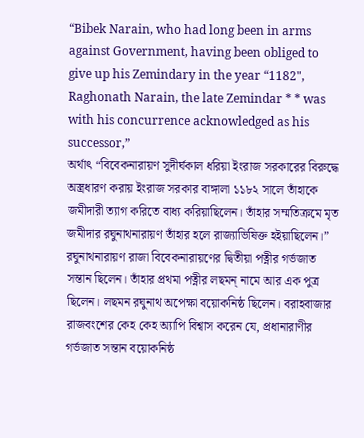“Bibek Narain, who had long been in arms against Government, having been obliged to give up his Zemindary in the year “1182", Raghonath Narain, the late Zemindar * * was with his concurrence acknowledged as his successor,”
অর্থাৎ “বিবেকনারায়ণ সুদীর্ঘকাল ধরিয়া ইংরাজ সরকারের বিরুদ্ধে অস্ত্রধারণ করায় ইংরাজ সরকার বাঙ্গালা ১১৮২ সালে তাঁহাকে জমীদারী ত্যাগ করিতে বাধ্য করিয়াছিলেন। তাঁহার সম্মতিক্রমে মৃত জমীদার রঘুনাথনারায়ণ তাঁহার হলে রাজ্যাভিষিক্ত হইয়াছিলেন।”
রঘুনাথনারায়ণ রাজা বিবেকনারায়ণের দ্বিতীয়া পত্নীর গর্ভজাত সন্তান ছিলেন। তাঁহার প্রথমা পত্নীর লছমন্ নামে আর এক পুত্র ছিলেন। লছমন রঘুনাথ অপেক্ষা বয়োকনিষ্ঠ ছিলেন। বরাহবাজার রাজবংশের কেহ কেহ অ্যাপি বিশ্বাস করেন যে, প্রধানারাণীর গর্ভজাত সন্তান বয়োকনিষ্ঠ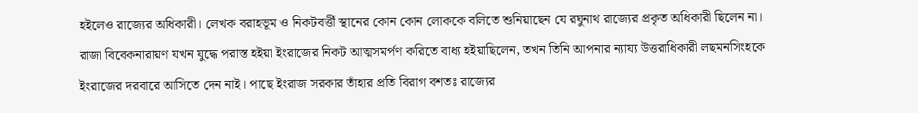হইলেও রাজ্যের অধিকারী। লেখক বরাহভূম ও নিকটবর্ত্তী স্থানের কোন কোন লোককে বলিতে শুনিয়াছেন যে রঘুনাথ রাজ্যের প্রকৃত অধিকারী ছিলেন না। রাজা বিবেকনারায়ণ যখন যুদ্ধে পরাস্ত হইয়া ইংরাজের নিকট আত্মসমর্পণ করিতে বাধ্য হইয়াছিলেন, তখন তিনি আপনার ন্যায্য উত্তরাধিকারী লছমনসিংহকে ইংরাজের দরবারে আসিতে দেন নাই। পাছে ইংরাজ সরকার তাঁহার প্রতি বিরাগ বশতঃ রাজ্যের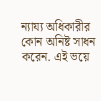ন্যায্য অধিকারীর কোন অনিষ্ট সাধন করেন. এই ভয়ে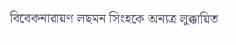বিবেকনারায়ণ লছমন সিংহকে অন্যত্র লুক্কায়িত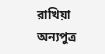রাখিয়া অন্যপুত্র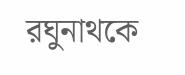রঘুনাথকে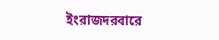ইংরাজদরবারে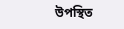উপস্থিত